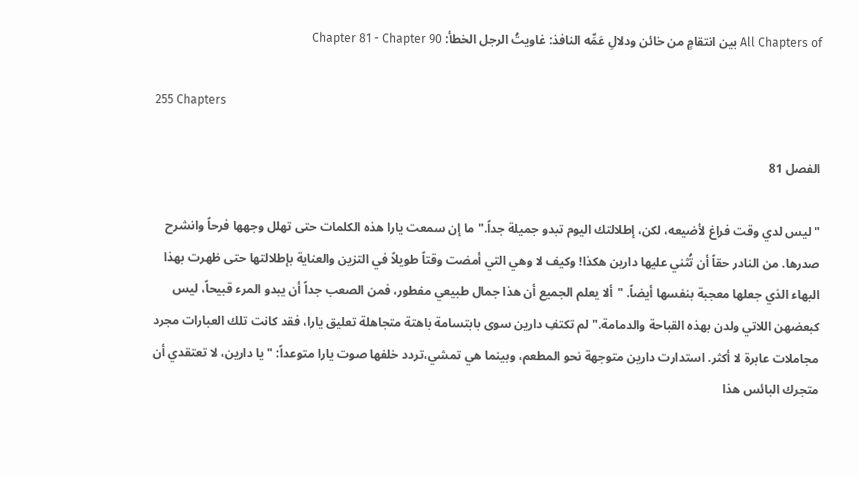All Chapters of بين انتقامٍ من خائن ودلالِ عَمِّه النافذ: غاويتُ الرجل الخطأ: Chapter 81 - Chapter 90

255 Chapters

الفصل 81

"ليس لدي وقت فراغ لأضيعه، لكن، إطلالتك اليوم تبدو جميلة جداً." ما إن سمعت يارا هذه الكلمات حتى تهلل وجهها فرحاً وانشرح صدرها. من النادر حقاً أن تُثني عليها دارين هكذا! وكيف لا وهي التي أمضت وقتاً طويلاً في التزين والعناية بإطلالتها حتى ظهرت بهذا البهاء الذي جعلها معجبة بنفسها أيضاً. "ألا يعلم الجميع أن هذا جمال طبيعي مفطور، فمن الصعب جداً أن يبدو المرء قبيحاً، ليس كبعضهن اللاتي ولدن بهذه القباحة والدمامة." لم تكتفِ دارين سوى بابتسامة باهتة متجاهلة تعليق يارا، فقد كانت تلك العبارات مجرد مجاملات عابرة لا أكثر. استدارت دارين متوجهة نحو المطعم، وبينما هي تمشي،تردد خلفها صوت يارا متوعداً: "يا دارين، لا تعتقدي أن متجرك البائس هذا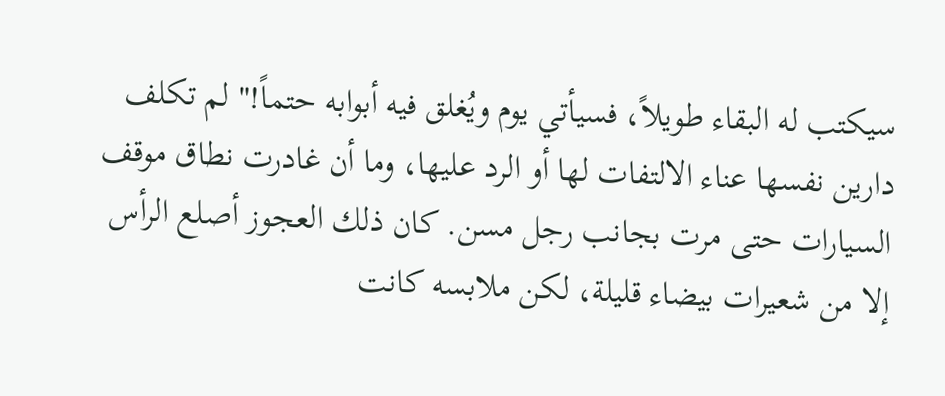سيكتب له البقاء طويلاً، فسيأتي يوم ويُغلق فيه أبوابه حتماً!" لم تكلف دارين نفسها عناء الالتفات لها أو الرد عليها، وما أن غادرت نطاق موقف السيارات حتى مرت بجانب رجل مسن. كان ذلك العجوز أصلع الرأس إلا من شعيرات بيضاء قليلة، لكن ملابسه كانت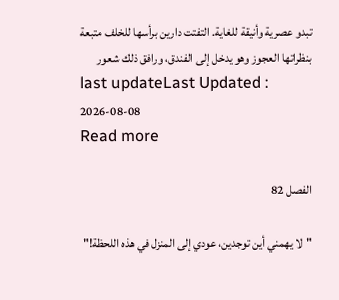تبدو عصرية وأنيقة للغاية. التفتت دارين برأسها للخلف متبعة بنظراتها العجوز وهو يدخل إلى الفندق، ورافق ذلك شعور
last updateLast Updated : 2026-08-08
Read more

الفصل 82

"لا يهمني أين توجدين، عودي إلى المنزل في هذه اللحظة!"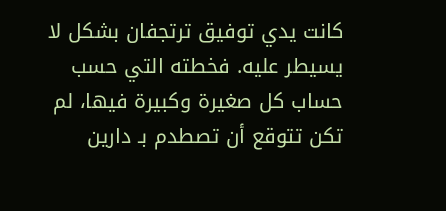كانت يدي توفيق ترتجفان بشكل لا يسيطر عليه. فخطته التي حسب حساب كل صغيرة وكبيرة فيها، لم تكن تتوقع أن تصطدم بـ دارين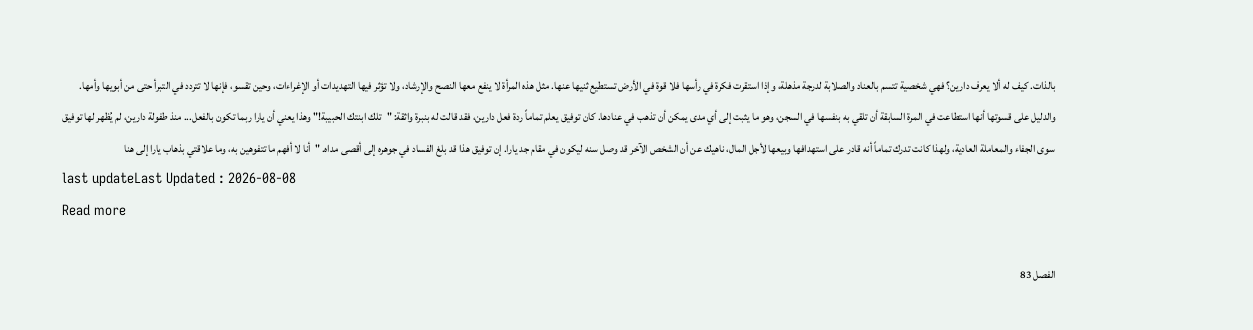بالذات. كيف له ألا يعرف دارين؟ فهي شخصية تتسم بالعناد والصلابة لدرجة مذهلة، وإذا استقرت فكرة في رأسها فلا قوة في الأرض تستطيع ثنيها عنها. مثل هذه المرأة لا ينفع معها النصح والإرشاد، ولا تؤثر فيها التهديدات أو الإغراءات، وحين تقسو، فإنها لا تتردد في التبرأ حتى من أبويها وأمها. والدليل على قسوتها أنها استطاعت في المرة السابقة أن تلقي به بنفسها في السجن، وهو ما يثبت إلى أي مدى يمكن أن تذهب في عنادها. كان توفيق يعلم تماماً ردة فعل دارين، فقد قالت له بنبرة واثقة: "تلك ابنتك الحبيبة!" وهذا يعني أن يارا ربما تكون بالفعل... منذ طفولة دارين، لم يُظهر لها توفيق سوى الجفاء والمعاملة العادية، ولهذا كانت تدرك تماماً أنه قادر على استهدافها وبيعها لأجل المال، ناهيك عن أن الشخص الآخر قد وصل سنه ليكون في مقام جد يارا. إن توفيق هذا قد بلغ الفساد في جوهره إلى أقصى مداه. "أنا لا أفهم ما تتفوهين به، وما علاقتي بذهاب يارا إلى هنا
last updateLast Updated : 2026-08-08
Read more

الفصل 83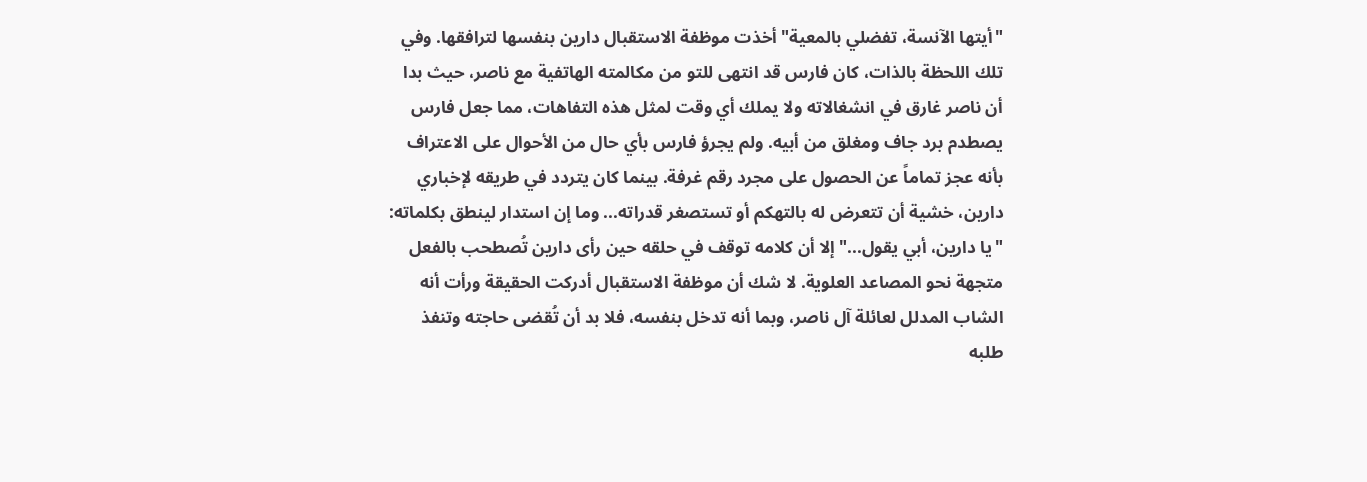"أيتها الآنسة، تفضلي بالمعية" أخذت موظفة الاستقبال دارين بنفسها لترافقها. وفي تلك اللحظة بالذات، كان فارس قد انتهى للتو من مكالمته الهاتفية مع ناصر، حيث بدا أن ناصر غارق في انشغالاته ولا يملك أي وقت لمثل هذه التفاهات، مما جعل فارس يصطدم برد جاف ومغلق من أبيه. ولم يجرؤ فارس بأي حال من الأحوال على الاعتراف بأنه عجز تماماً عن الحصول على مجرد رقم غرفة. بينما كان يتردد في طريقه لإخباري دارين، خشية أن تتعرض له بالتهكم أو تستصغر قدراته... وما إن استدار لينطق بكلماته: "يا دارين، أبي يقول..." إلا أن كلامه توقف في حلقه حين رأى دارين تُصطحب بالفعل متجهة نحو المصاعد العلوية. لا شك أن موظفة الاستقبال أدركت الحقيقة ورأت أنه الشاب المدلل لعائلة آل ناصر، وبما أنه تدخل بنفسه، فلا بد أن تُقضى حاجته وتنفذ طلبه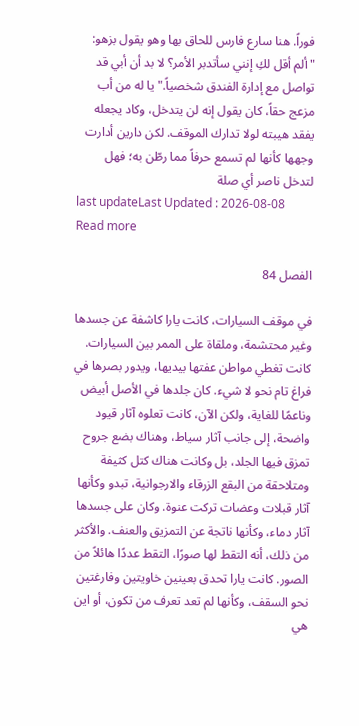فوراً. هنا سارع فارس للحاق بها وهو يقول بزهو: "ألم أقل لكِ إنني سأتدبر الأمر؟ لا بد أن أبي قد تواصل مع إدارة الفندق شخصياً." يا له من أب مزعج حقاً، كان يقول إنه لن يتدخل، وكاد يجعله يفقد هيبته لولا تدارك الموقف. لكن دارين أدارت وجهها كأنها لم تسمع حرفاً مما رطّن به؛ فهل لتدخل ناصر أي صلة
last updateLast Updated : 2026-08-08
Read more

الفصل 84

في موقف السيارات، كانت يارا كاشفة عن جسدها وغير محتشمة، وملقاة على الممر بين السيارات. كانت تغطي مواطن عفتها بيديها، ويدور بصرها في فراغ تام نحو لا شيء. كان جلدها في الأصل أبيض وناعمًا للغاية، ولكن الآن، كانت تعلوه آثار قيود واضحة، إلى جانب آثار سياط، وهناك بضع جروح تمزق فيها الجلد، بل وكانت هناك كتل كثيفة ومتلاحقة من البقع الزرقاء والارجوانية، تبدو وكأنها آثار قبلات وعضات تركت عنوة. وكان على جسدها آثار دماء، وكأنها ناتجة عن التمزيق والعنف. والأكثر من ذلك، أنه التقط لها صورًا، التقط عددًا هائلاً من الصور. كانت يارا تحدق بعينين خاويتين وفارغتين نحو السقف، وكأنها لم تعد تعرف من تكون، أو اين هي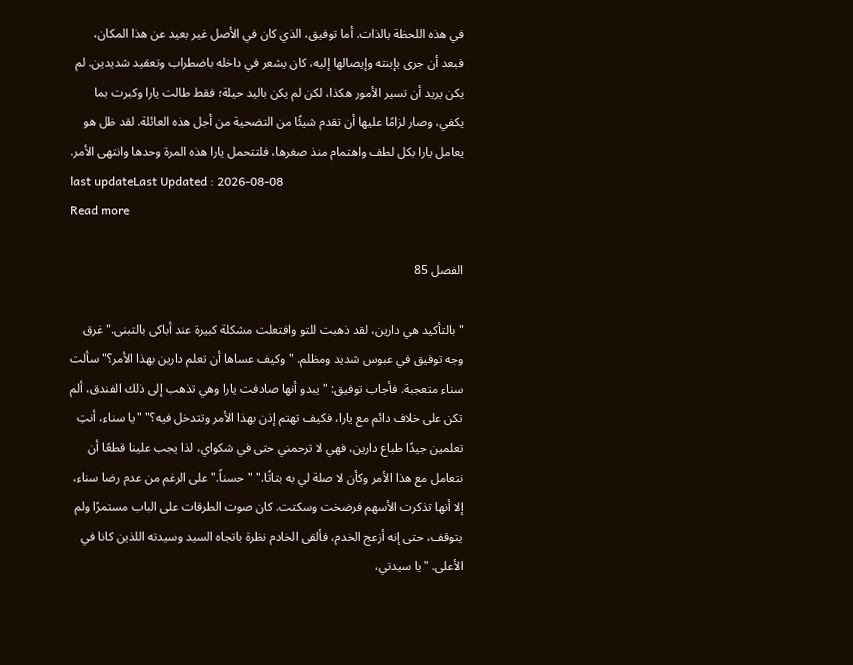في هذه اللحظة بالذات. أما توفيق، الذي كان في الأصل غير بعيد عن هذا المكان، فبعد أن جرى بإبنته وإيصالها إليه، كان يشعر في داخله باضطراب وتعقيد شديدين. لم يكن يريد أن تسير الأمور هكذا، لكن لم يكن باليد حيلة؛ فقط طالت يارا وكبرت بما يكفي، وصار لزامًا عليها أن تقدم شيئًا من التضحية من أجل هذه العائلة. لقد ظل هو يعامل يارا بكل لطف واهتمام منذ صغرها، فلتتحمل يارا هذه المرة وحدها وانتهى الأمر.
last updateLast Updated : 2026-08-08
Read more

الفصل 85

"بالتأكيد هي دارين، لقد ذهبت للتو وافتعلت مشكلة كبيرة عند أباكى بالتبنى." غرق وجه توفيق في عبوس شديد ومظلم. "وكيف عساها أن تعلم دارين بهذا الأمر؟" سألت سناء متعجبة. فأجاب توفيق: "يبدو أنها صادفت يارا وهي تذهب إلى ذلك الفندق، ألم تكن على خلاف دائم مع يارا، فكيف تهتم إذن بهذا الأمر وتتدخل فيه؟" "يا سناء، أنتِ تعلمين جيدًا طباع دارين، فهي لا ترحمني حتى في شكواي، لذا يجب علينا قطعًا أن نتعامل مع هذا الأمر وكأن لا صلة لي به بتاتًا." "حسناً." على الرغم من عدم رضا سناء، إلا أنها تذكرت الأسهم فرضخت وسكتت. كان صوت الطرقات على الباب مستمرًا ولم يتوقف، حتى إنه أزعج الخدم، فألقى الخادم نظرة باتجاه السيد وسيدته اللذين كانا في الأعلى. "يا سيدتي،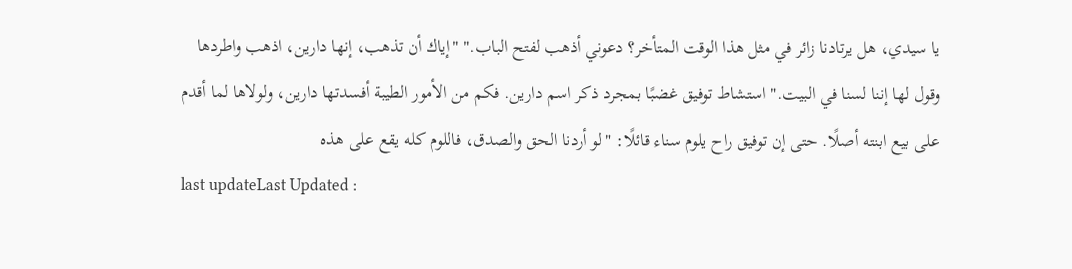يا سيدي، هل يرتادنا زائر في مثل هذا الوقت المتأخر؟ دعوني أذهب لفتح الباب." "إياك أن تذهب، إنها دارين، اذهب واطردها وقول لها إننا لسنا في البيت." استشاط توفيق غضبًا بمجرد ذكر اسم دارين. فكم من الأمور الطيبة أفسدتها دارين، ولولاها لما أقدم على بيع ابنته أصلًا. حتى إن توفيق راح يلوم سناء قائلًا: "لو أردنا الحق والصدق، فاللوم كله يقع على هذه
last updateLast Updated :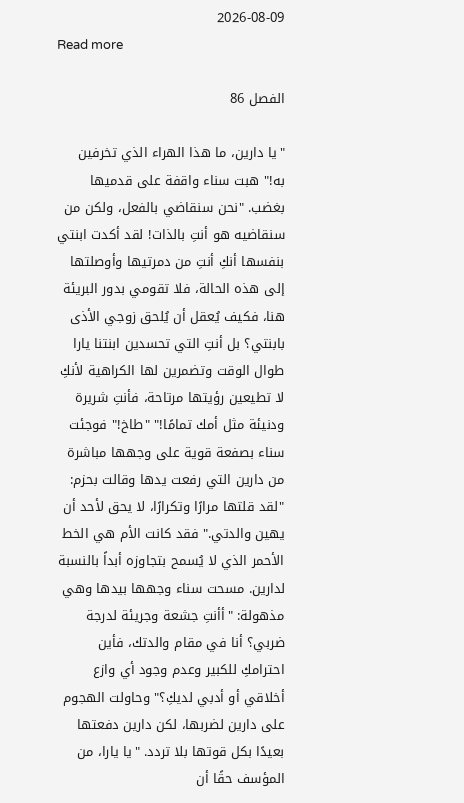2026-08-09
Read more

الفصل 86

"يا دارين، ما هذا الهراء الذي تخرفين به!" هبت سناء واقفة على قدميها بغضب. "نحن سنقاضي بالفعل، ولكن من سنقاضيه هو أنتِ بالذات! لقد أكدت ابنتي بنفسها أنكِ أنتِ من دمرتيها وأوصلتها إلى هذه الحالة، فلا تقومي بدور البريئة هنا، فكيف يُعقل أن يُلحق زوجي الأذى بابنتي؟ بل أنتِ التي تحسدين ابنتنا يارا طوال الوقت وتضمرين لها الكراهية لأنكِ لا تطيعين رؤيتها مرتاحة، فأنتِ شريرة ودنيئة مثل أمك تمامًا!" "طاخ!" فوجئت سناء بصفعة قوية على وجهها مباشرة من دارين التي رفعت يدها وقالت بحزم: "لقد قلتها مرارًا وتكرارًا، لا يحق لأحد أن يهين والدتي." فقد كانت الأم هي الخط الأحمر الذي لا يُسمح بتجاوزه أبداً بالنسبة لدارين. مسحت سناء وجهها بيدها وهي مذهولة: "أأنتِ جشعة وجريئة لدرجة ضربي؟ أنا في مقام والدتك، فأين احترامكِ للكبير وعدم وجود أي وازع أخلاقي أو أدبي لديكِ؟" وحاولت الهجوم على دارين لضربها، لكن دارين دفعتها بعيدًا بكل قوتها بلا تردد. "يا يارا، من المؤسف حقًا أن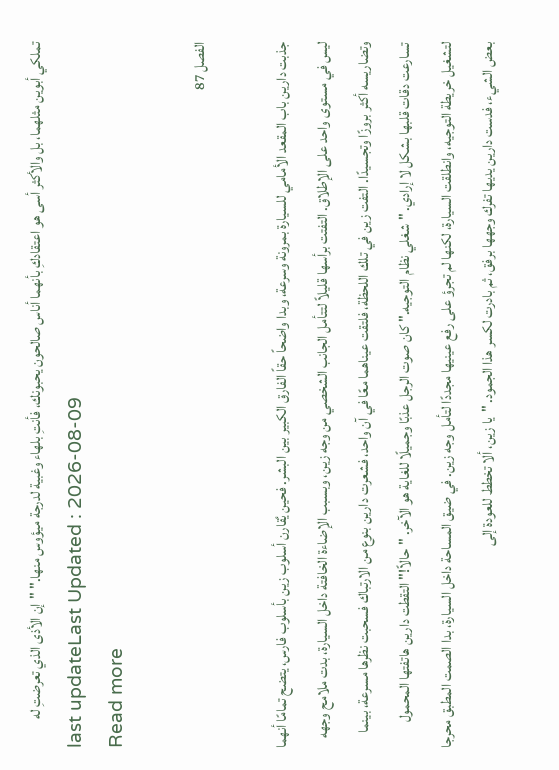تملكي أبوين مثلهما، بل والأكثر أسى هو اعتقادكِ بأنهما أناس صالحون يحبونك، فأنتِ بلهاء وغبية لدرجة ميؤوس منها." "إن الأذى الذي تعرضتِ له
last updateLast Updated : 2026-08-09
Read more

الفصل 87

جذبت دارين باب المقعد الأمامي للسيارة بمرونة وسرعة، وبدا واضحاً حقاً الفارق الكبير بين البشر. فحين يُقارن أسلوب زين بأسلوب فارس، يتضح تمامًا أنهما ليس في مستوى واحد على الإطلاق. التفتت برأسها قليلاً لتتأمل الجانب الشخصي من وجه زين، وبسبب الإضاءة الخافتة داخل السيارة، بدت ملامح وجهه وتضاريسه أكثر بروزًا وتجسيدًا. التفت زين في تلك اللحظة، فلتقت عيناهما معًا في آن واحد، فشعرت دارين بنوع من الارتباك فسحبت نظرها مسرعة، بينما تسارعت دقات قلبها بشكل لا إرادي. "شغلي نظام التوجيه." كان صوت الرجل عذبًا وجميلًا للغاية هو الآخر. "حالاً!" التقطت دارين هاتفتها المحمول لتشغيل خريطة التوجيه، وانطلقت السيارة، لكنها لم تجرؤ على رفع عينيها مجددًا لتأمل وجه زين. في ضيق المساحة داخل السيارة، بدا الصمت المطبق محرجا بعض الشيء، فدست دارين يديها تفرك وجهها برفق، ثم بادرت لكسر هذا الجمود. "يا زين، ألا تخطط للعودة إلى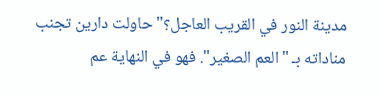مدينة النور في القريب العاجل؟" حاولت دارين تجنب مناداته بـ "العم الصغير". فهو في النهاية عم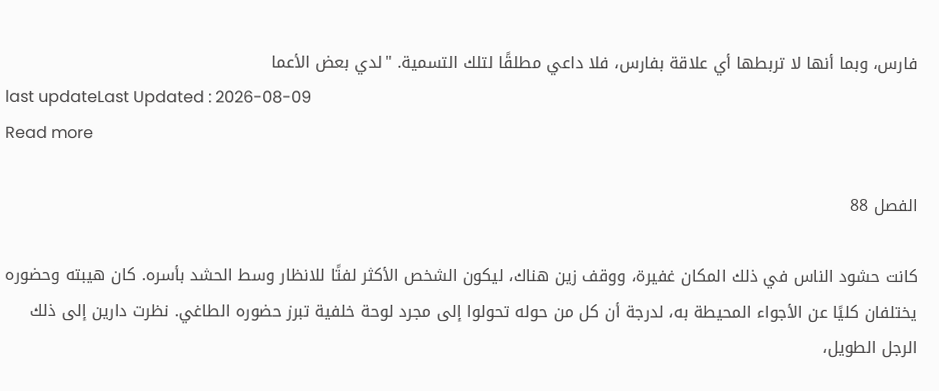فارس، وبما أنها لا تربطها أي علاقة بفارس، فلا داعي مطلقًا لتلك التسمية. "لدي بعض الأعما
last updateLast Updated : 2026-08-09
Read more

الفصل 88

كانت حشود الناس في ذلك المكان غفيرة، ووقف زين هناك، ليكون الشخص الأكثر لفتًا للانظار وسط الحشد بأسره. كان هيبته وحضوره يختلفان كليًا عن الأجواء المحيطة به، لدرجة أن كل من حوله تحولوا إلى مجرد لوحة خلفية تبرز حضوره الطاغي. نظرت دارين إلى ذلك الرجل الطويل،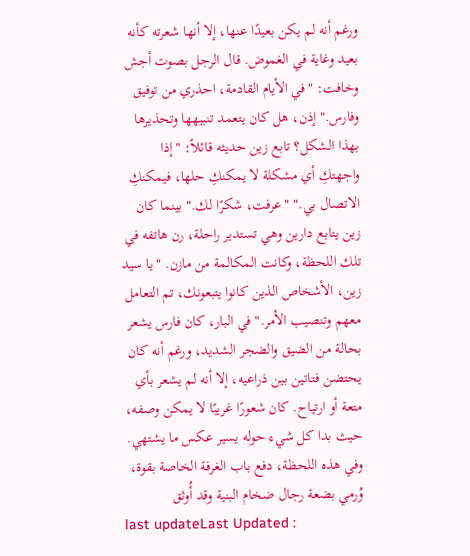ورغم أنه لم يكن بعيدًا عنها، إلا أنها شعرته كأنه بعيد وغاية في الغموض. قال الرجل بصوت أجش وخافت: "في الأيام القادمة، احذري من توفيق وفارس." إذن، هل كان يتعمد تنبيهها وتحذيرها بهذا الشكل؟ تابع زين حديثه قائلاً: "إذا واجهتكِ أي مشكلة لا يمكنكِ حلها، فيمكنكِ الاتصال بي." "عرفت، شكرًا لك." بينما كان زين يتابع دارين وهي تستدير راحلة، رن هاتفه في تلك اللحظة، وكانت المكالمة من مازن. "يا سيد زين، الأشخاص الذين كانوا يتبعونك، تم التعامل معهم وتنصيب الأمر." في البار، كان فارس يشعر بحالة من الضيق والضجر الشديد، ورغم أنه كان يحتضن فتاتين بين ذراعيه، إلا أنه لم يشعر بأي متعة أو ارتياح. كان شعورًا غريبًا لا يمكن وصفه، حيث بدا كل شيء حوله يسير عكس ما يشتهي. وفي هذه اللحظة، دفع باب الغرفة الخاصة بقوة، وُرمي بضعة رجال ضخام البنية وقد أُوثق
last updateLast Updated :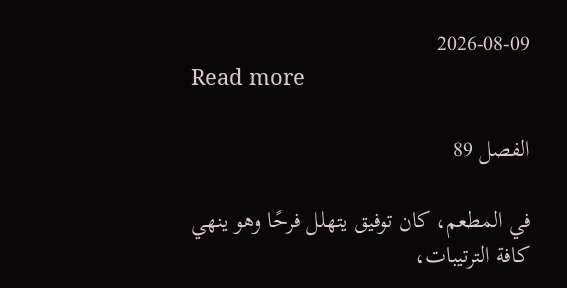2026-08-09
Read more

الفصل 89

في المطعم، كان توفيق يتهلل فرحًا وهو ينهي كافة الترتيبات،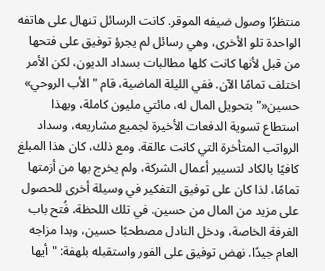منتظرًا وصول ضيفه الموقر. كانت الرسائل تنهال على هاتفه الواحدة تلو الأخرى، وهي رسائل لم يجرؤ توفيق على فتحها من قبل لأنها كانت كلها مطالبات بسداد الديون، لكن الأمر اختلف تمامًا الآن. ففي الليلة الماضية، قام "الأب الروحي» حسين«" بتحويل المال له، مائتي مليون كاملة، وبهذا استطاع تسوية الدفعات الأخيرة لجميع مشاريعه، وسداد الرواتب المتأخرة التي كانت عالقة. ومع ذلك، كان هذا المبلغ كافيًا بالكاد لتسيير أعمال الشركة، ولم يخرج بها من أزمتها تمامًا، لذا كان على توفيق التفكير في وسيلة أخرى للحصول على مزيد من المال من حسين. في تلك اللحظة، فُتح باب الغرفة الخاصة، ودخل النادل مصطحبًا حسين، وبدا مزاجه العام جيدًا. نهض توفيق على الفور واستقبله بلهفة: "أيها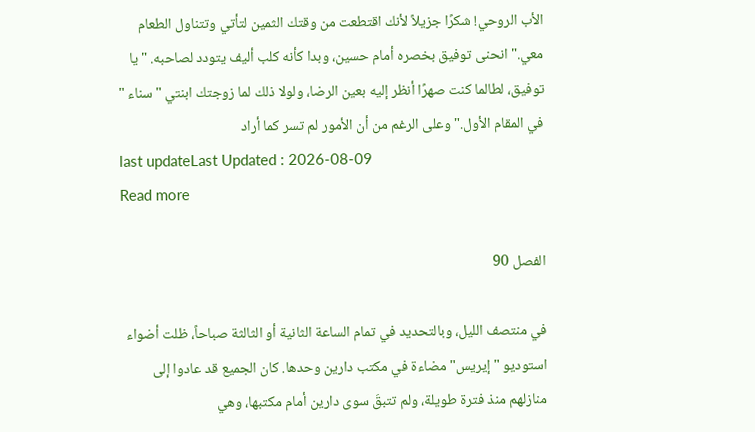الأب الروحي! شكرًا جزيلاً لأنك اقتطعت من وقتك الثمين لتأتي وتتناول الطعام معي." انحنى توفيق بخصره أمام حسين، وبدا كأنه كلب أليف يتودد لصاحبه. "يا توفيق، لطالما كنت صهرًا أنظر إليه بعين الرضا، ولولا ذلك لما زوجتك ابنتي "سناء " في المقام الأول." وعلى الرغم من أن الأمور لم تسر كما أراد
last updateLast Updated : 2026-08-09
Read more

الفصل 90

في منتصف الليل، وبالتحديد في تمام الساعة الثانية أو الثالثة صباحاً، ظلت أضواء استوديو "إيريس" مضاءة في مكتب دارين وحدها. كان الجميع قد عادوا إلى منازلهم منذ فترة طويلة، ولم تتبقَ سوى دارين أمام مكتبها، وهي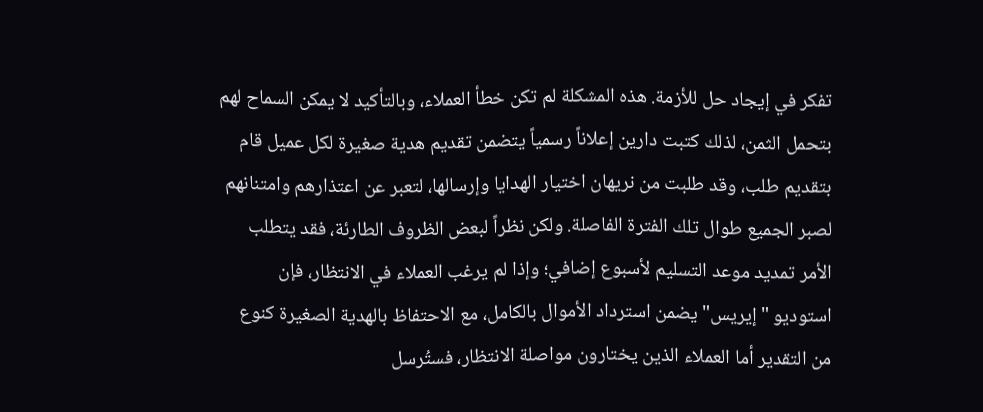تفكر في إيجاد حل للأزمة. هذه المشكلة لم تكن خطأ العملاء، وبالتأكيد لا يمكن السماح لهم بتحمل الثمن، لذلك كتبت دارين إعلاناً رسمياً يتضمن تقديم هدية صغيرة لكل عميل قام بتقديم طلب، وقد طلبت من نريهان اختيار الهدايا وإرسالها، لتعبر عن اعتذارهم وامتنانهم لصبر الجميع طوال تلك الفترة الفاصلة. ولكن نظراً لبعض الظروف الطارئة، فقد يتطلب الأمر تمديد موعد التسليم لأسبوع إضافي؛ وإذا لم يرغب العملاء في الانتظار، فإن استوديو "إيريس" يضمن استرداد الأموال بالكامل، مع الاحتفاظ بالهدية الصغيرة كنوع من التقدير أما العملاء الذين يختارون مواصلة الانتظار، فستُرسل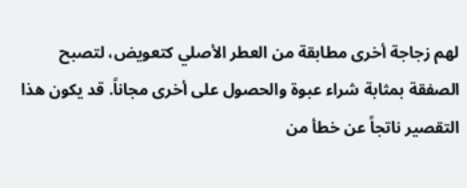لهم زجاجة أخرى مطابقة من العطر الأصلي كتعويض، لتصبح الصفقة بمثابة شراء عبوة والحصول على أخرى مجاناً. قد يكون هذا التقصير ناتجاً عن خطأ من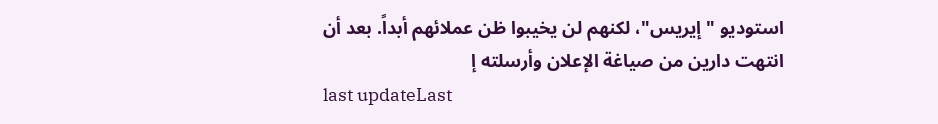استوديو "إيريس"، لكنهم لن يخيبوا ظن عملائهم أبداً. بعد أن انتهت دارين من صياغة الإعلان وأرسلته إ
last updateLast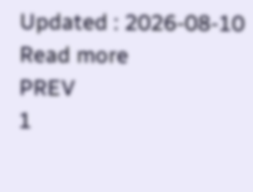Updated : 2026-08-10
Read more
PREV
1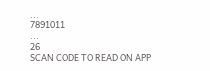...
7891011
...
26
SCAN CODE TO READ ON APP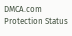DMCA.com Protection Status